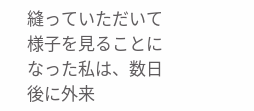縫っていただいて様子を見ることになった私は、数日後に外来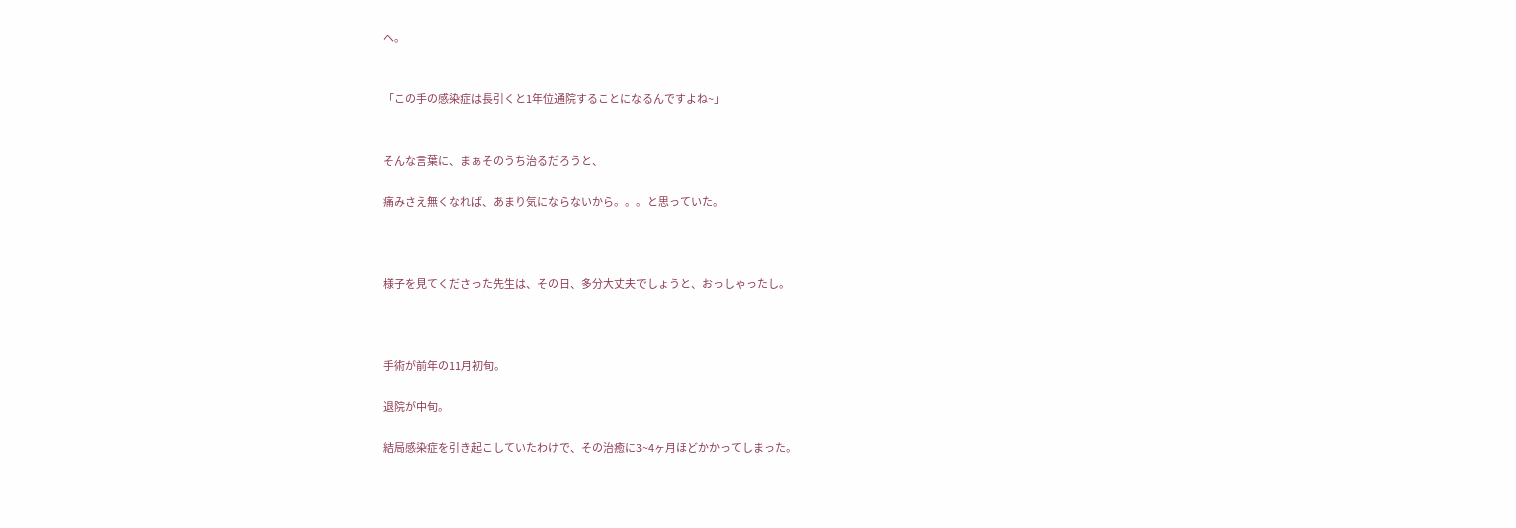へ。


「この手の感染症は長引くと1年位通院することになるんですよね~」


そんな言葉に、まぁそのうち治るだろうと、

痛みさえ無くなれば、あまり気にならないから。。。と思っていた。



様子を見てくださった先生は、その日、多分大丈夫でしょうと、おっしゃったし。



手術が前年の11月初旬。

退院が中旬。

結局感染症を引き起こしていたわけで、その治癒に3~4ヶ月ほどかかってしまった。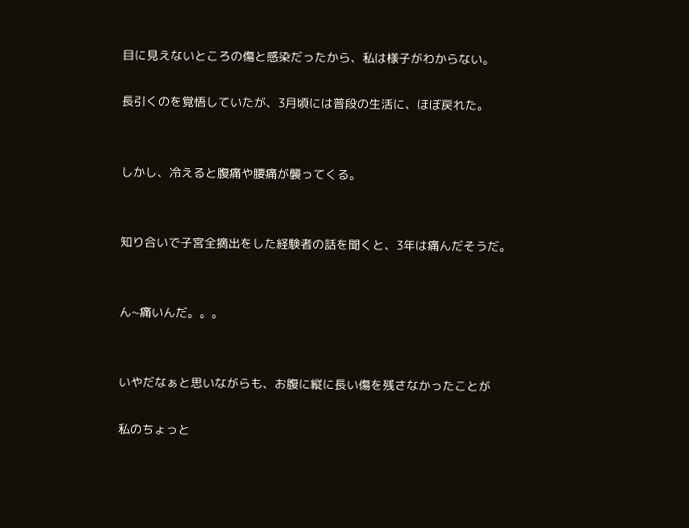目に見えないところの傷と感染だったから、私は様子がわからない。

長引くのを覚悟していたが、3月頃には普段の生活に、ほぼ戻れた。


しかし、冷えると腹痛や腰痛が襲ってくる。


知り合いで子宮全摘出をした経験者の話を聞くと、3年は痛んだそうだ。


ん~痛いんだ。。。


いやだなぁと思いながらも、お腹に縦に長い傷を残さなかったことが

私のちょっと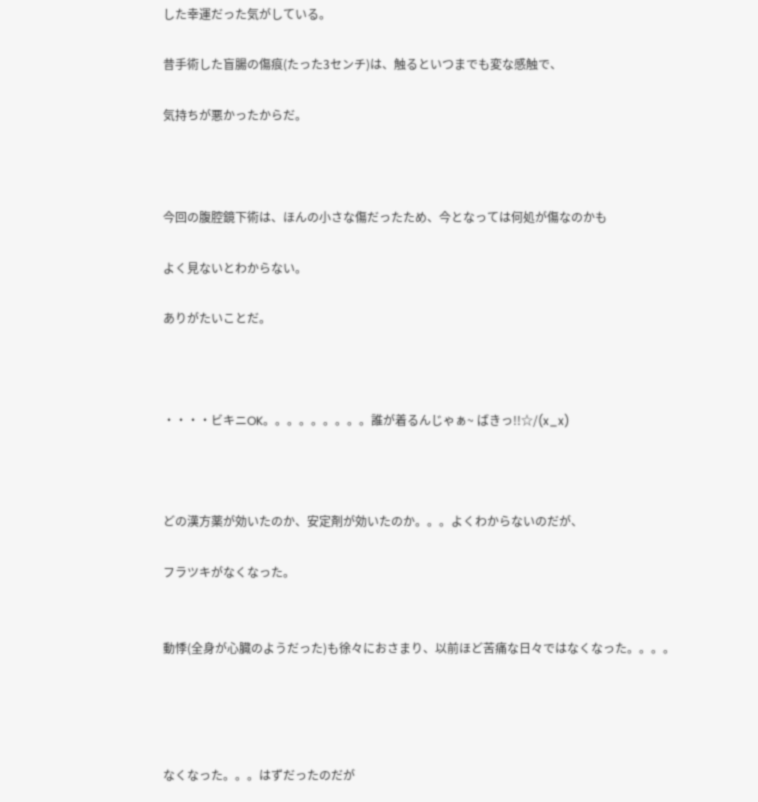した幸運だった気がしている。

昔手術した盲腸の傷痕(たった3センチ)は、触るといつまでも変な感触で、

気持ちが悪かったからだ。



今回の腹腔鏡下術は、ほんの小さな傷だったため、今となっては何処が傷なのかも

よく見ないとわからない。

ありがたいことだ。



・・・・ビキニOK。。。。。。。。。誰が着るんじゃぁ~ ばきっ!!☆/(x_x)



どの漢方薬が効いたのか、安定剤が効いたのか。。。よくわからないのだが、

フラツキがなくなった。


動悸(全身が心臓のようだった)も徐々におさまり、以前ほど苦痛な日々ではなくなった。。。。




なくなった。。。はずだったのだが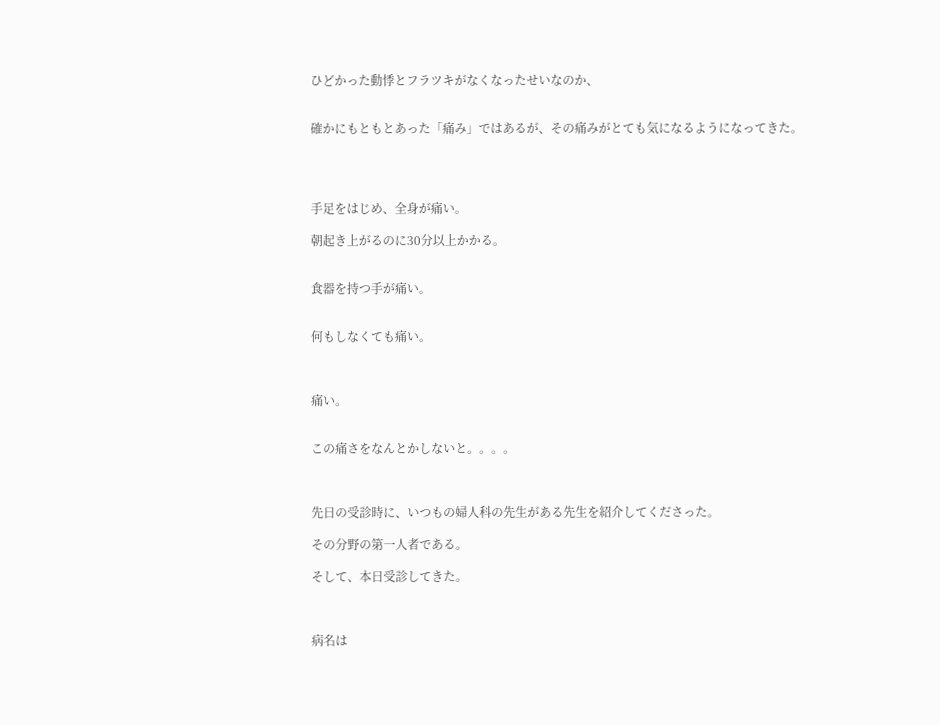ひどかった動悸とフラツキがなくなったせいなのか、


確かにもともとあった「痛み」ではあるが、その痛みがとても気になるようになってきた。




手足をはじめ、全身が痛い。

朝起き上がるのに30分以上かかる。


食器を持つ手が痛い。


何もしなくても痛い。



痛い。


この痛さをなんとかしないと。。。。



先日の受診時に、いつもの婦人科の先生がある先生を紹介してくださった。

その分野の第一人者である。

そして、本日受診してきた。



病名は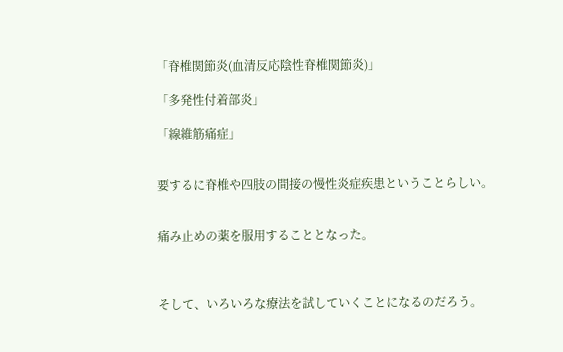「脊椎関節炎(血清反応陰性脊椎関節炎)」

「多発性付着部炎」

「線維筋痛症」


要するに脊椎や四肢の間接の慢性炎症疾患ということらしい。


痛み止めの薬を服用することとなった。



そして、いろいろな療法を試していくことになるのだろう。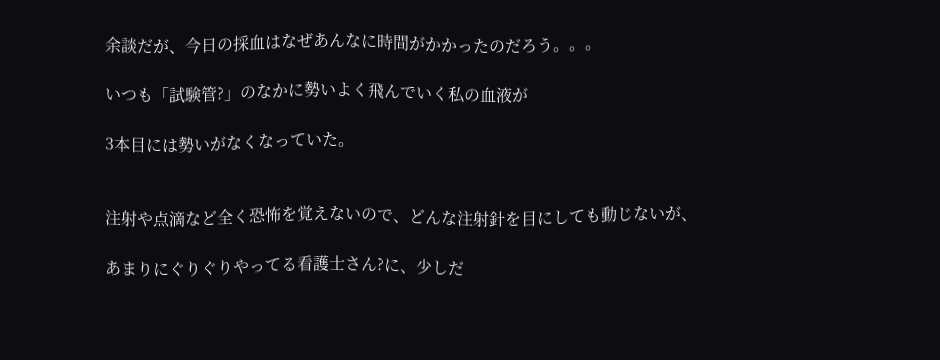余談だが、今日の採血はなぜあんなに時間がかかったのだろう。。。

いつも「試験管?」のなかに勢いよく飛んでいく私の血液が

3本目には勢いがなくなっていた。


注射や点滴など全く恐怖を覚えないので、どんな注射針を目にしても動じないが、

あまりにぐりぐりやってる看護士さん?に、少しだ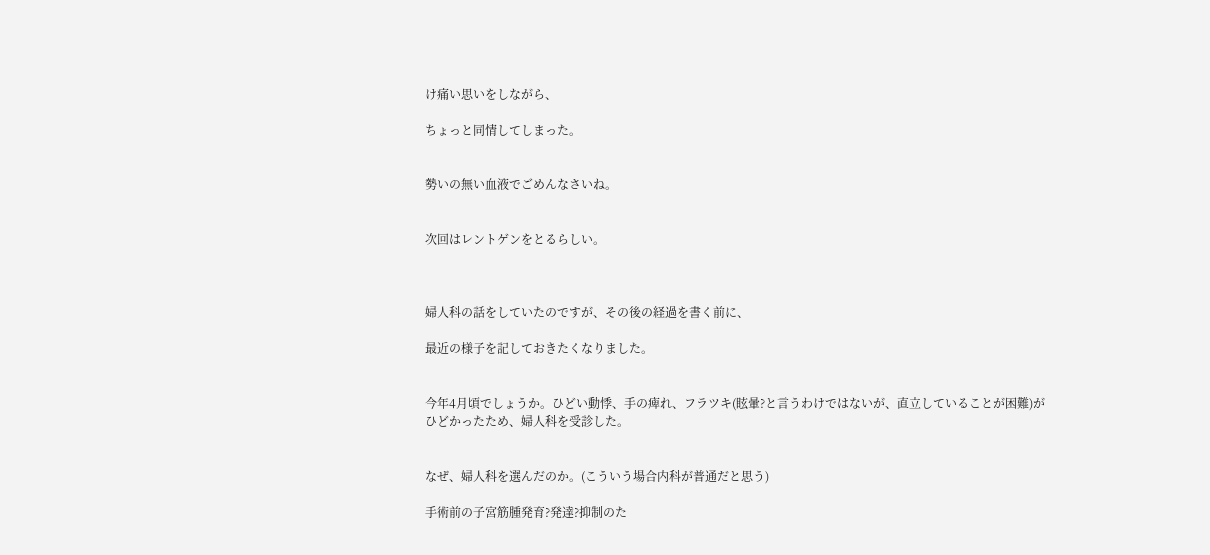け痛い思いをしながら、

ちょっと同情してしまった。


勢いの無い血液でごめんなさいね。


次回はレントゲンをとるらしい。



婦人科の話をしていたのですが、その後の経過を書く前に、

最近の様子を記しておきたくなりました。


今年4月頃でしょうか。ひどい動悸、手の痺れ、フラツキ(眩暈?と言うわけではないが、直立していることが困難)がひどかったため、婦人科を受診した。


なぜ、婦人科を選んだのか。(こういう場合内科が普通だと思う)

手術前の子宮筋腫発育?発達?抑制のた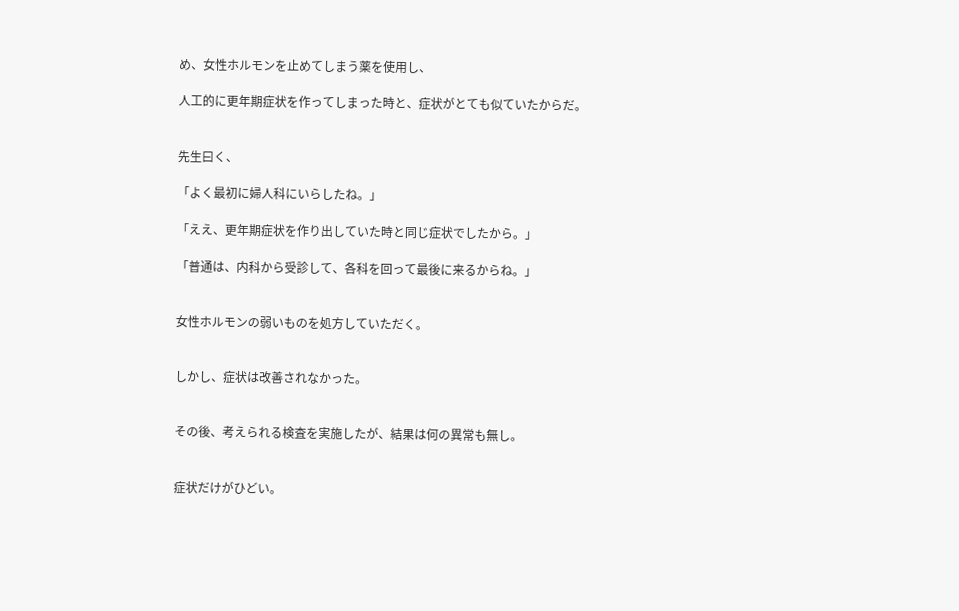め、女性ホルモンを止めてしまう薬を使用し、

人工的に更年期症状を作ってしまった時と、症状がとても似ていたからだ。


先生曰く、

「よく最初に婦人科にいらしたね。」

「ええ、更年期症状を作り出していた時と同じ症状でしたから。」

「普通は、内科から受診して、各科を回って最後に来るからね。」


女性ホルモンの弱いものを処方していただく。


しかし、症状は改善されなかった。


その後、考えられる検査を実施したが、結果は何の異常も無し。


症状だけがひどい。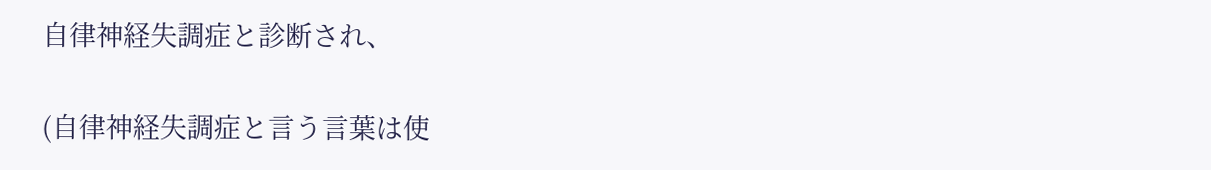自律神経失調症と診断され、

(自律神経失調症と言う言葉は使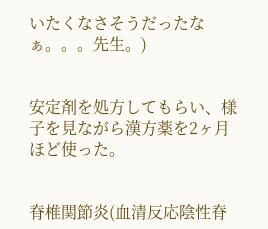いたくなさそうだったなぁ。。。先生。)


安定剤を処方してもらい、様子を見ながら漢方薬を2ヶ月ほど使った。


脊椎関節炎(血清反応陰性脊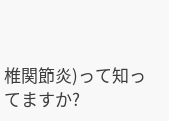椎関節炎)って知ってますか?